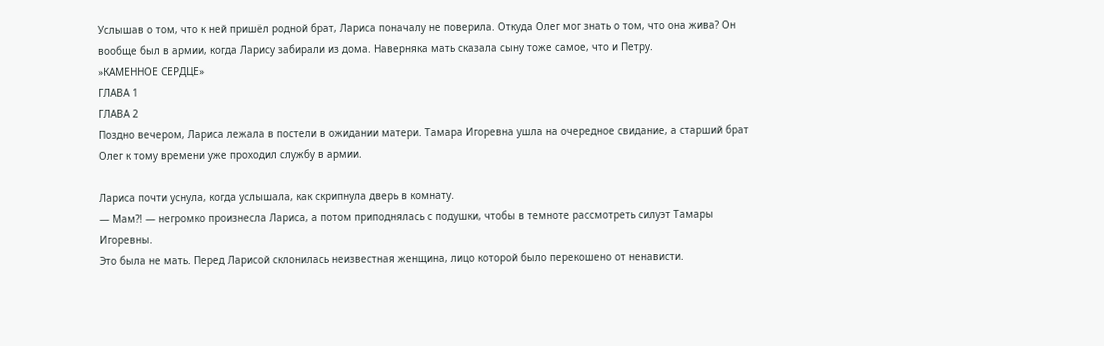Услышав о том, что к ней пришёл родной брат, Лариса поначалу не поверила. Откуда Олег мог знать о том, что она жива? Он вообще был в армии, когда Ларису забирали из дома. Наверняка мать сказала сыну тоже самое, что и Петру.
»КАМЕННОЕ СЕРДЦЕ»
ГЛАВА 1
ГЛАВА 2
Поздно вечером, Лариса лежала в постели в ожидании матери. Тамара Игоревна ушла на очередное свидание, а старший брат Олег к тому времени уже проходил службу в армии.

Лариса почти уснула, когда услышала, как скрипнула дверь в комнату.
— Мам?! — негромко произнесла Лариса, а потом приподнялась с подушки, чтобы в темноте рассмотреть силуэт Тамары Игоревны.
Это была не мать. Перед Ларисой склонилась неизвестная женщина, лицо которой было перекошено от ненависти.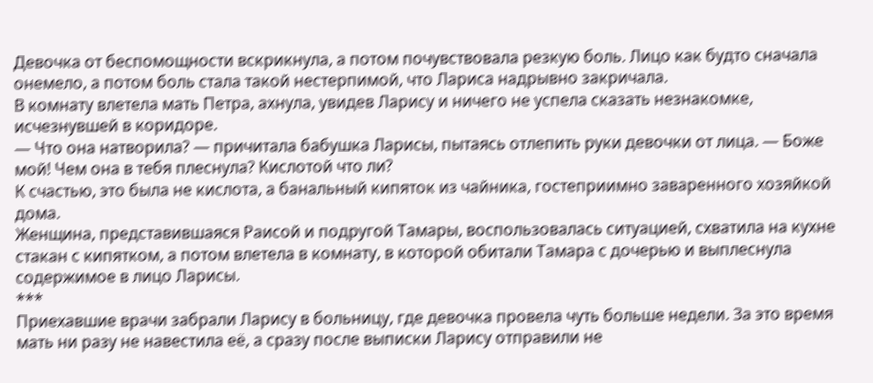Девочка от беспомощности вскрикнула, а потом почувствовала резкую боль. Лицо как будто сначала онемело, а потом боль стала такой нестерпимой, что Лариса надрывно закричала.
В комнату влетела мать Петра, ахнула, увидев Ларису и ничего не успела сказать незнакомке, исчезнувшей в коридоре.
— Что она натворила? — причитала бабушка Ларисы, пытаясь отлепить руки девочки от лица. — Боже мой! Чем она в тебя плеснула? Кислотой что ли?
К счастью, это была не кислота, а банальный кипяток из чайника, гостеприимно заваренного хозяйкой дома.
Женщина, представившаяся Раисой и подругой Тамары, воспользовалась ситуацией, схватила на кухне стакан с кипятком, а потом влетела в комнату, в которой обитали Тамара с дочерью и выплеснула содержимое в лицо Ларисы.
***
Приехавшие врачи забрали Ларису в больницу, где девочка провела чуть больше недели. За это время мать ни разу не навестила её, а сразу после выписки Ларису отправили не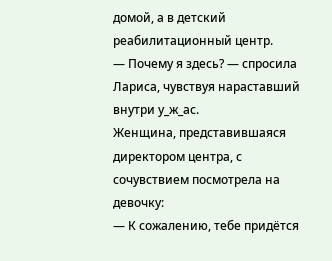домой, а в детский реабилитационный центр.
— Почему я здесь? — спросила Лариса, чувствуя нараставший внутри у_ж_ас.
Женщина, представившаяся директором центра, с сочувствием посмотрела на девочку:
— К сожалению, тебе придётся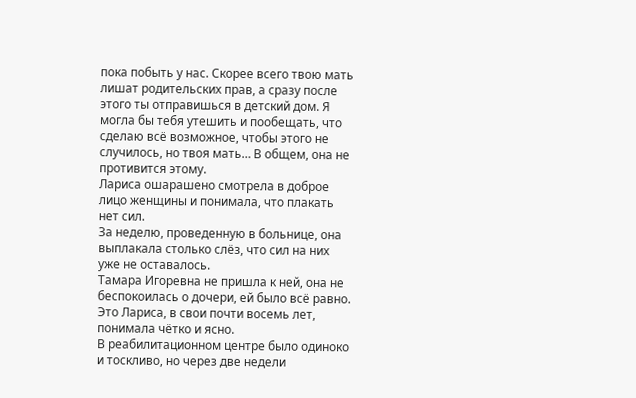пока побыть у нас. Скорее всего твою мать лишат родительских прав, а сразу после этого ты отправишься в детский дом. Я могла бы тебя утешить и пообещать, что сделаю всё возможное, чтобы этого не случилось, но твоя мать… В общем, она не противится этому.
Лариса ошарашено смотрела в доброе лицо женщины и понимала, что плакать нет сил.
За неделю, проведенную в больнице, она выплакала столько слёз, что сил на них уже не оставалось.
Тамара Игоревна не пришла к ней, она не беспокоилась о дочери, ей было всё равно. Это Лариса, в свои почти восемь лет, понимала чётко и ясно.
В реабилитационном центре было одиноко и тоскливо, но через две недели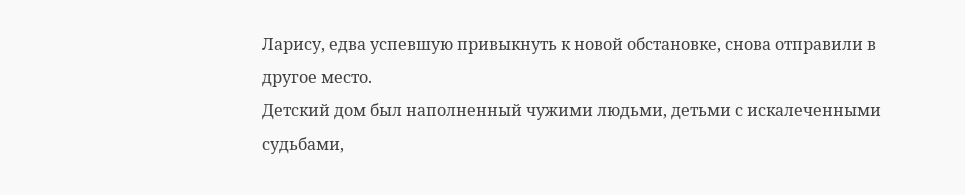Ларису, едва успевшую привыкнуть к новой обстановке, снова отправили в другое место.
Детский дом был наполненный чужими людьми, детьми с искалеченными судьбами,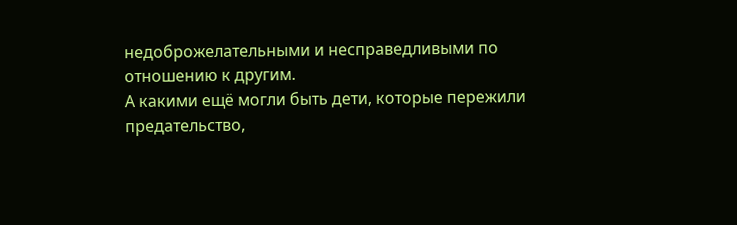недоброжелательными и несправедливыми по отношению к другим.
А какими ещё могли быть дети, которые пережили предательство,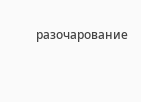разочарование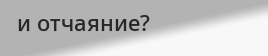и отчаяние?